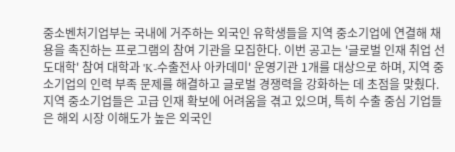중소벤처기업부는 국내에 거주하는 외국인 유학생들을 지역 중소기업에 연결해 채용을 촉진하는 프로그램의 참여 기관을 모집한다. 이번 공고는 '글로벌 인재 취업 선도대학' 참여 대학과 'K-수출전사 아카데미' 운영기관 1개를 대상으로 하며, 지역 중소기업의 인력 부족 문제를 해결하고 글로벌 경쟁력을 강화하는 데 초점을 맞췄다.
지역 중소기업들은 고급 인재 확보에 어려움을 겪고 있으며, 특히 수출 중심 기업들은 해외 시장 이해도가 높은 외국인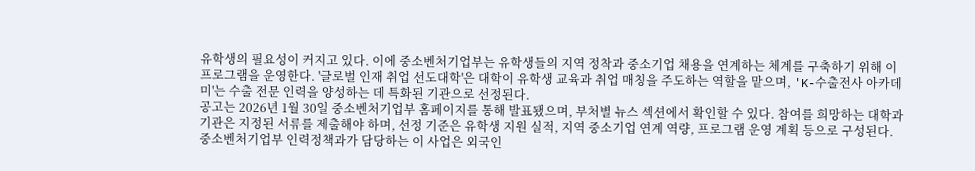유학생의 필요성이 커지고 있다. 이에 중소벤처기업부는 유학생들의 지역 정착과 중소기업 채용을 연계하는 체계를 구축하기 위해 이 프로그램을 운영한다. '글로벌 인재 취업 선도대학'은 대학이 유학생 교육과 취업 매칭을 주도하는 역할을 맡으며, 'K-수출전사 아카데미'는 수출 전문 인력을 양성하는 데 특화된 기관으로 선정된다.
공고는 2026년 1월 30일 중소벤처기업부 홈페이지를 통해 발표됐으며, 부처별 뉴스 섹션에서 확인할 수 있다. 참여를 희망하는 대학과 기관은 지정된 서류를 제출해야 하며, 선정 기준은 유학생 지원 실적, 지역 중소기업 연계 역량, 프로그램 운영 계획 등으로 구성된다. 중소벤처기업부 인력정책과가 담당하는 이 사업은 외국인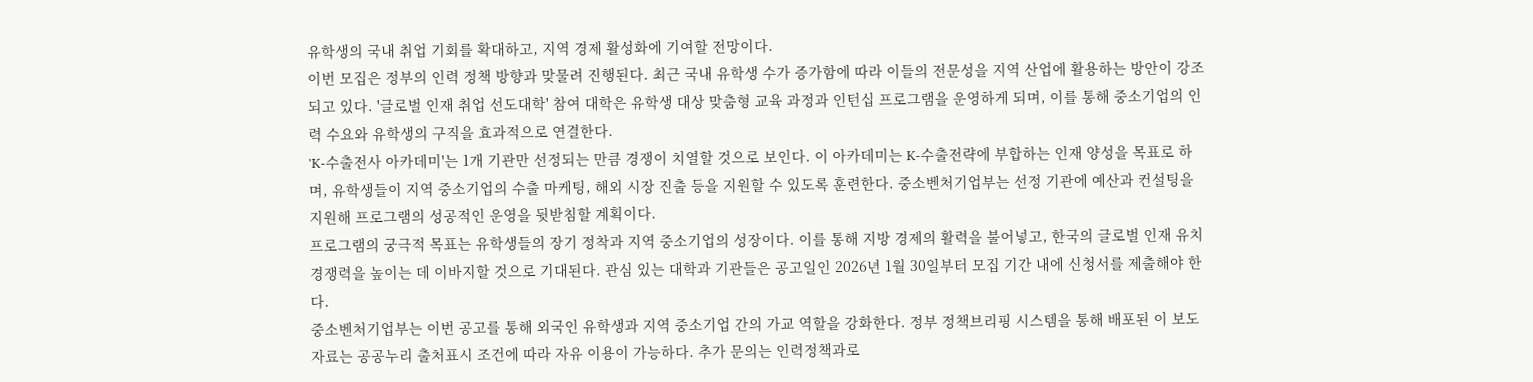유학생의 국내 취업 기회를 확대하고, 지역 경제 활성화에 기여할 전망이다.
이번 모집은 정부의 인력 정책 방향과 맞물려 진행된다. 최근 국내 유학생 수가 증가함에 따라 이들의 전문성을 지역 산업에 활용하는 방안이 강조되고 있다. '글로벌 인재 취업 선도대학' 참여 대학은 유학생 대상 맞춤형 교육 과정과 인턴십 프로그램을 운영하게 되며, 이를 통해 중소기업의 인력 수요와 유학생의 구직을 효과적으로 연결한다.
'K-수출전사 아카데미'는 1개 기관만 선정되는 만큼 경쟁이 치열할 것으로 보인다. 이 아카데미는 K-수출전략에 부합하는 인재 양성을 목표로 하며, 유학생들이 지역 중소기업의 수출 마케팅, 해외 시장 진출 등을 지원할 수 있도록 훈련한다. 중소벤처기업부는 선정 기관에 예산과 컨설팅을 지원해 프로그램의 성공적인 운영을 뒷받침할 계획이다.
프로그램의 궁극적 목표는 유학생들의 장기 정착과 지역 중소기업의 성장이다. 이를 통해 지방 경제의 활력을 불어넣고, 한국의 글로벌 인재 유치 경쟁력을 높이는 데 이바지할 것으로 기대된다. 관심 있는 대학과 기관들은 공고일인 2026년 1월 30일부터 모집 기간 내에 신청서를 제출해야 한다.
중소벤처기업부는 이번 공고를 통해 외국인 유학생과 지역 중소기업 간의 가교 역할을 강화한다. 정부 정책브리핑 시스템을 통해 배포된 이 보도자료는 공공누리 출처표시 조건에 따라 자유 이용이 가능하다. 추가 문의는 인력정책과로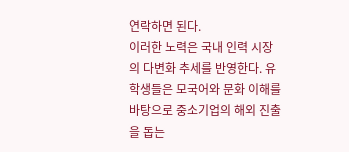연락하면 된다.
이러한 노력은 국내 인력 시장의 다변화 추세를 반영한다. 유학생들은 모국어와 문화 이해를 바탕으로 중소기업의 해외 진출을 돕는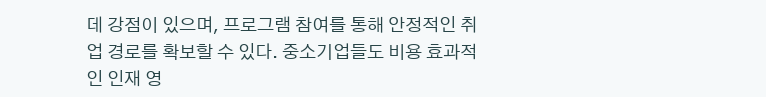데 강점이 있으며, 프로그램 참여를 통해 안정적인 취업 경로를 확보할 수 있다. 중소기업들도 비용 효과적인 인재 영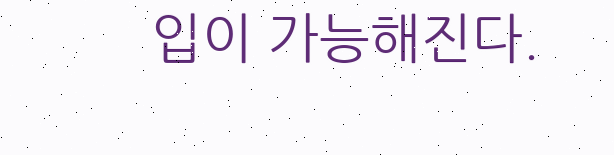입이 가능해진다.